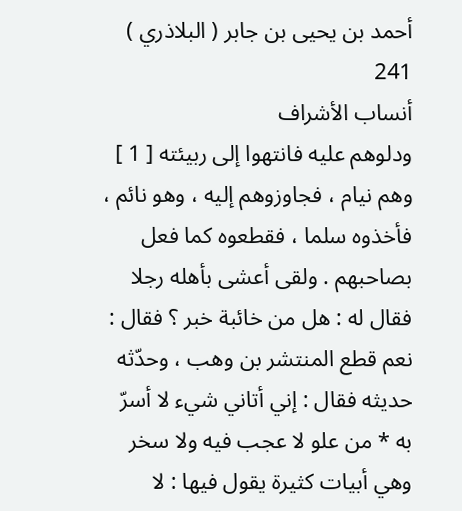أحمد بن يحيى بن جابر ( البلاذري )
241
أنساب الأشراف
ودلوهم عليه فانتهوا إلى ربيئته [ 1 ] وهم نيام ، فجاوزوهم إليه ، وهو نائم ، فأخذوه سلما ، فقطعوه كما فعل بصاحبهم . ولقى أعشى بأهله رجلا فقال له : هل من خائبة خبر ؟ فقال : نعم قطع المنتشر بن وهب ، وحدّثه حديثه فقال : إني أتاني شيء لا أسرّ به * من علو لا عجب فيه ولا سخر وهي أبيات كثيرة يقول فيها : لا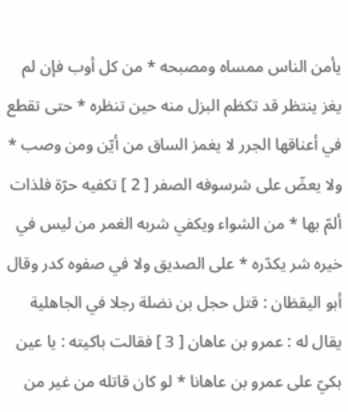يأمن الناس ممساه ومصبحه * من كل أوب فإن لم يغز ينتظر قد تكظم البزل منه حين تنظره * حتى تقطع في أعناقها الجرر لا يغمز الساق من أيّن ومن وصب * ولا يعضّ على شرسوفه الصفر [ 2 ] تكفيه حرّة فلذات ألمّ بها * من الشواء ويكفي شربه الغمر من ليس في خيره شر يكدّره * على الصديق ولا في صفوه كدر وقال أبو اليقظان : قتل حجل بن نضلة رجلا في الجاهلية يقال له : عمرو بن عاهان [ 3 ] فقالت باكيته : يا عين بكيّ على عمرو بن عاهانا * لو كان قاتله من غير من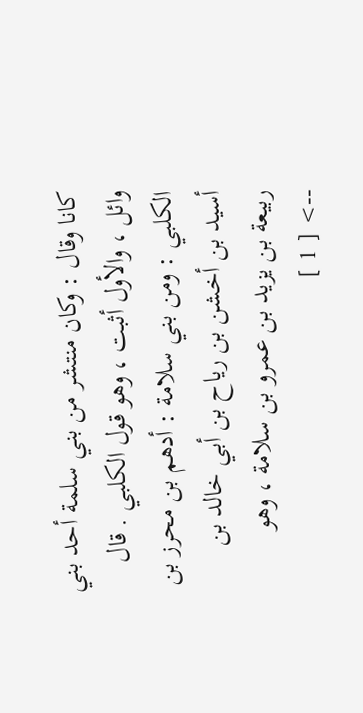كانا وقال : وكان منتشر من بني سلمة أحد بني وائل ، والأول أثبت ، وهو قول الكلبي . قال الكلبي : ومن بني سلامة : أدهم بن محرز بن أسيد بن أخشن بن رياح بن أبي خالد بن ربيعة بن يزيد بن عمرو بن سلامة ، وهو
--> [ 1 ]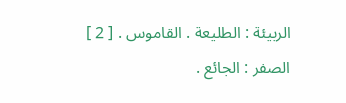الربيئة : الطليعة . القاموس . [ 2 ] الصفر : الجائع .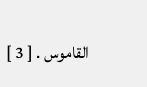القاموس . [ 3 ]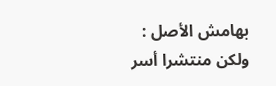بهامش الأصل : ولكن منتشرا أسر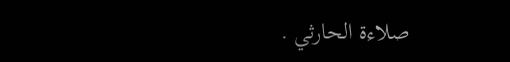صلاءة الحارثي .